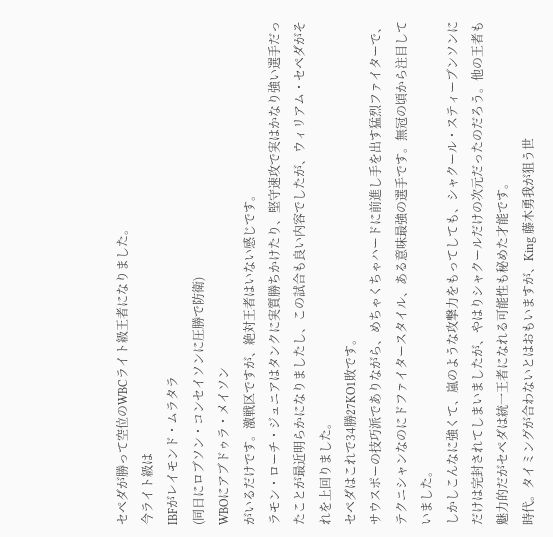セペダが勝って空位のWBCライト級王者になりました。
今ライト級は
IBFがレイモンド・ムラタラ
(同日にロブソン・コンセイソンに圧勝で防衛)
WBOにアブドゥラ・メイソン
がいるだけです。激戦区ですが、絶対王者はいない感じです。
ラモン・ローチ・ジュニアはタンクに実質勝ちかけたり、堅守速攻で実はかなり強い選手だったことが最近明らかになりましたし、この試合も良い内容でしたが、ウィリアム・セペダがそれを上回りました。
セペダはこれで34勝27KO1敗です。
サウスポーの技巧派でありながら、めちゃくちゃハードに前進し手を出す猛烈ファイターで、テクニシャンなのにドファイタースタイル、ある意味最強の選手です。無冠の頃から注目していました。
しかしこんなに強くて、嵐のような攻撃力をもってしても、シャクール・スティーブンソンにだけは完封されてしまいましたが、やはりシャクールだけの次元だったのだろう。他の王者も魅力的だがセペダは統一王者になれる可能性も秘めた才能です。
時代。タイミングが合わないとはおもいますが、King 藤木勇我が狙う世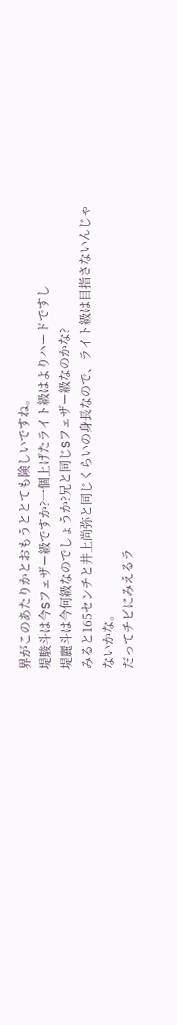界がこのあたりかとおもうととても険しいですね。
堤駿斗は今Sフェザー級ですか?一個上げたライト級はよりハードですし
堤麗斗は今何級なのでしょうか?兄と同じSフェザー級なのかな?
みると165センチと井上尚弥と同じくらいの身長なので、ライト級は目指さないんじゃないかな。
だってチビにみえるラ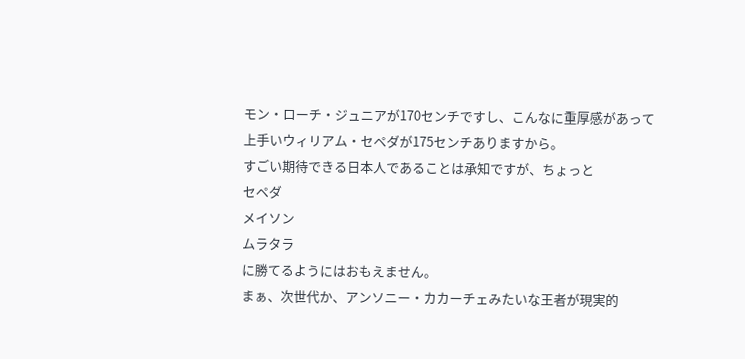モン・ローチ・ジュニアが170センチですし、こんなに重厚感があって上手いウィリアム・セペダが175センチありますから。
すごい期待できる日本人であることは承知ですが、ちょっと
セペダ
メイソン
ムラタラ
に勝てるようにはおもえません。
まぁ、次世代か、アンソニー・カカーチェみたいな王者が現実的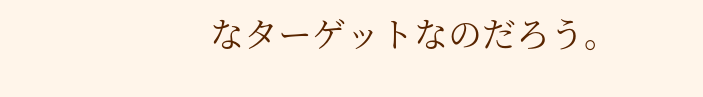なターゲットなのだろう。